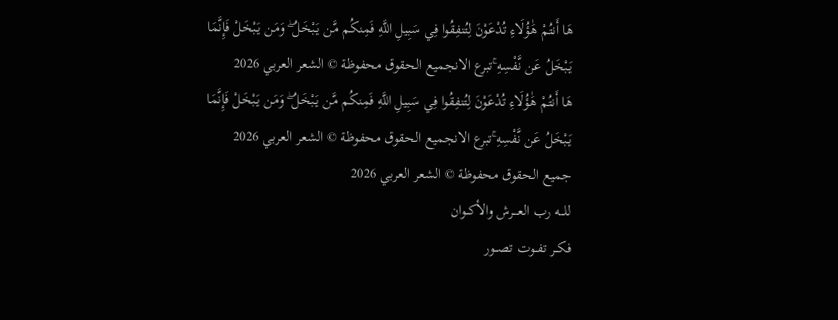هَا أَنتُمْ هَٰؤُلَاءِ تُدْعَوْنَ لِتُنفِقُوا فِي سَبِيلِ اللَّهِ فَمِنكُم مَّن يَبْخَلُ ۖ وَمَن يَبْخَلْ فَإِنَّمَا يَبْخَلُ عَن نَّفْسِهِ ۚتبرع الانجميع الحقوق محفوظة © الشعر العربي 2026
هَا أَنتُمْ هَٰؤُلَاءِ تُدْعَوْنَ لِتُنفِقُوا فِي سَبِيلِ اللَّهِ فَمِنكُم مَّن يَبْخَلُ ۖ وَمَن يَبْخَلْ فَإِنَّمَا يَبْخَلُ عَن نَّفْسِهِ ۚتبرع الانجميع الحقوق محفوظة © الشعر العربي 2026
جميع الحقوق محفوظة © الشعر العربي 2026
للـــه رب العـــرش والأكــوان
فكــر تفــوت تصــور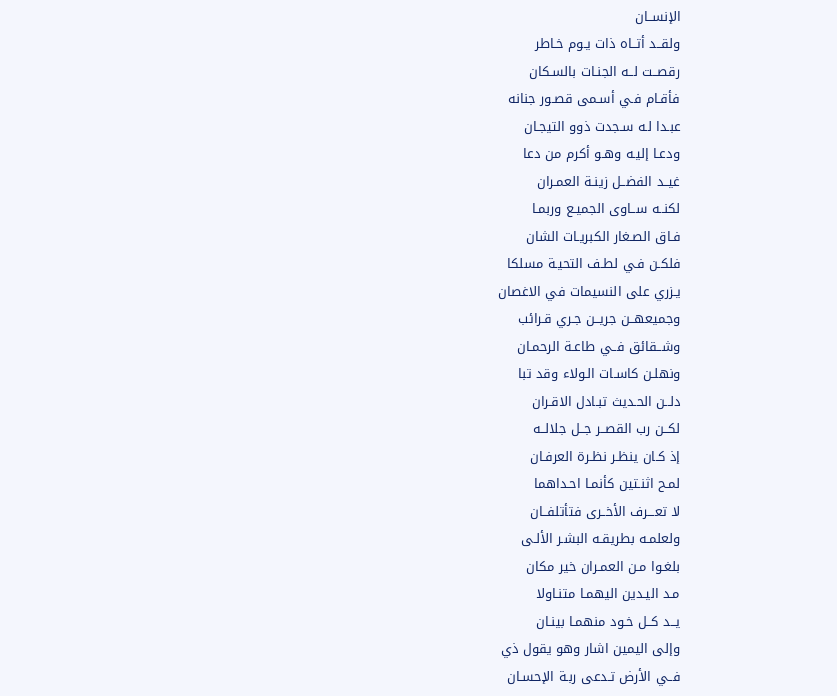الإنســان
ولقــد أتــاه ذات يـوم خـاطر
رقصــت لــه الجنـات بالسـكان
فأقـام فـي أسـمى قصـور جنانه
عبـدا لـه سـجدت ذوو التيجـان
ودعـا إليـه وهـو أكرم من دعا
غيــد الفضــل زينـة العمـران
لكنــه ســاوى الجميـع وربمـا
فـاق الصـغار الكبريـات الشان
فلكـن فـي لطـف التحيـة مسلكا
يـزري على النسيمات في الاغصان
وجميعهــن جريــن جـري قـرائب
وشــقائق فــي طاعـة الرحمـان
ونهلـن كاسـات الـولاء وقد تبا
دلــن الحـديث تبـادل الاقـران
لكــن رب القصــر جــل جلالــه
إذ كـان ينظـر نظـرة العرفـان
لمـح اثنـتين كأنمـا احـداهما
لا تعـــرف الأخــرى فتأتلفــان
ولعلمـه بطريقـه البشـر الألـى
بلغـوا مـن العمـران خير مكان
مـد اليـدين اليهمـا متنـاولا
يــد كــل خـود منهمـا بينـان
وإلى اليمين اشار وهو يقول ذي
فــي الأرض تـدعى ربـة الإحسـان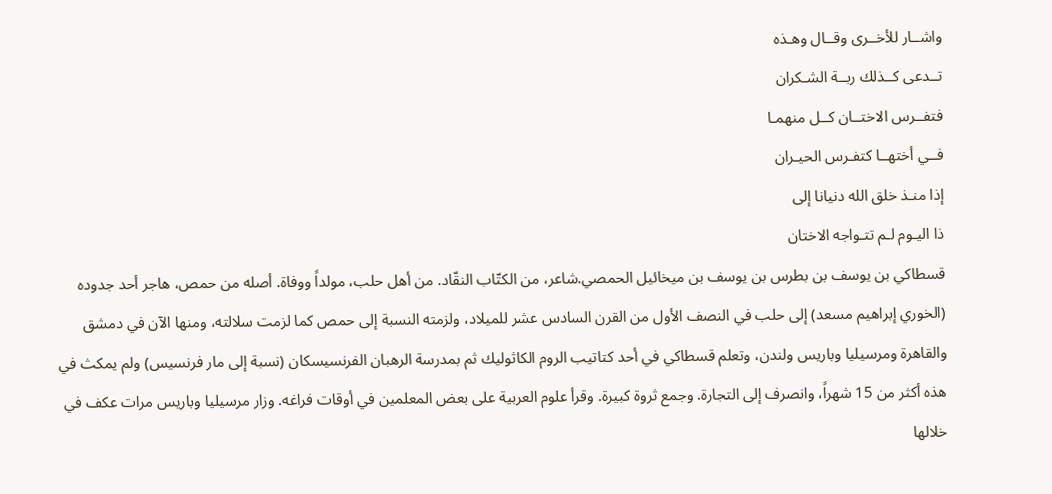واشــار للأخــرى وقــال وهـذه
تــدعى كــذلك ربــة الشـكران
فتفــرس الاختــان كــل منهمـا
فــي أختهــا كتفـرس الحيـران
إذا منـذ خلق الله دنيانا إلى
ذا اليـوم لـم تتـواجه الاختان
قسطاكي بن يوسف بن بطرس بن يوسف بن ميخائيل الحمصي.شاعر، من الكتّاب النقّاد. من أهل حلب، مولداً ووفاة. أصله من حمص، هاجر أحد جدوده (الخوري إبراهيم مسعد) إلى حلب في النصف الأول من القرن السادس عشر للميلاد، ولزمته النسبة إلى حمص كما لزمت سلالته، ومنها الآن في دمشق والقاهرة ومرسيليا وباريس ولندن، وتعلم قسطاكي في أحد كتاتيب الروم الكاثوليك ثم بمدرسة الرهبان الفرنسيسكان (نسبة إلى مار فرنسيس) ولم يمكث في هذه أكثر من 15 شهراً، وانصرف إلى التجارة. وجمع ثروة كبيرة. وقرأ علوم العربية على بعض المعلمين في أوقات فراغه. وزار مرسيليا وباريس مرات عكف في خلالها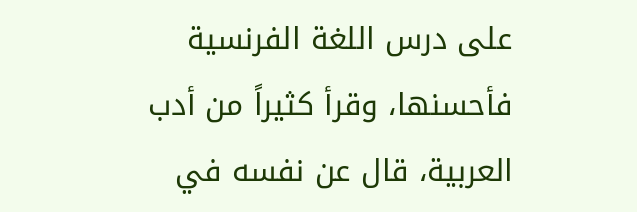على درس اللغة الفرنسية فأحسنها، وقرأ كثيراً من أدب العربية، قال عن نفسه في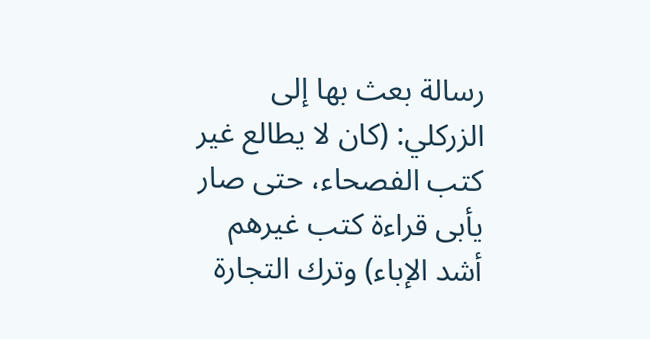رسالة بعث بها إلى الزركلي: (كان لا يطالع غير كتب الفصحاء، حتى صار يأبى قراءة كتب غيرهم أشد الإباء) وترك التجارة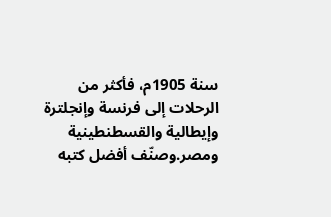سنة 1905م، فأكثر من الرحلات إلى فرنسة وإنجلترة وإيطالية والقسطنطينية ومصر.وصنّف أفضل كتبه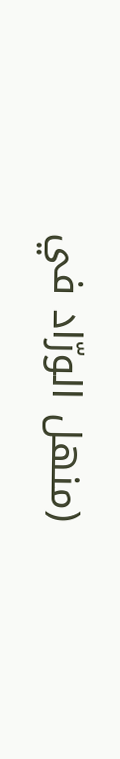(منهل الورّاد في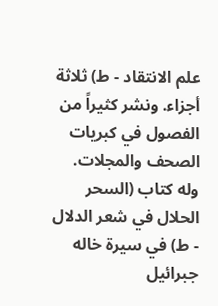علم الانتقاد - ط) ثلاثة أجزاء. ونشر كثيراً من الفصول في كبريات الصحف والمجلات. وله كتاب (السحر الحلال في شعر الدلال - ط) في سيرة خاله جبرائيل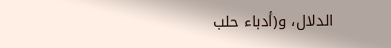الدلال، و(أدباء حلب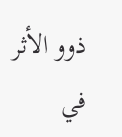ذوو الأثر في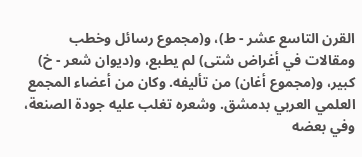القرن التاسع عشر - ط)، و(مجموع رسائل وخطب ومقالات في أغراض شتى) لم يطبع، و(ديوان شعر - خ) كبير، و(مجموع أغان) من تأليفه. وكان من أعضاء المجمع العلمي العربي بدمشق. وشعره تغلب عليه جودة الصنعة، وفي بعضه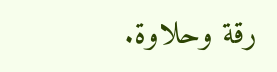رقة وحلاوة.